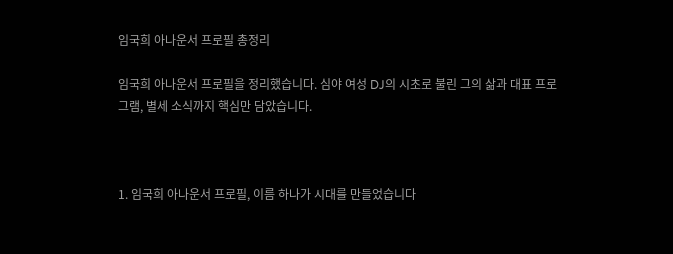임국희 아나운서 프로필 총정리

임국희 아나운서 프로필을 정리했습니다. 심야 여성 DJ의 시초로 불린 그의 삶과 대표 프로그램, 별세 소식까지 핵심만 담았습니다.



1. 임국희 아나운서 프로필, 이름 하나가 시대를 만들었습니다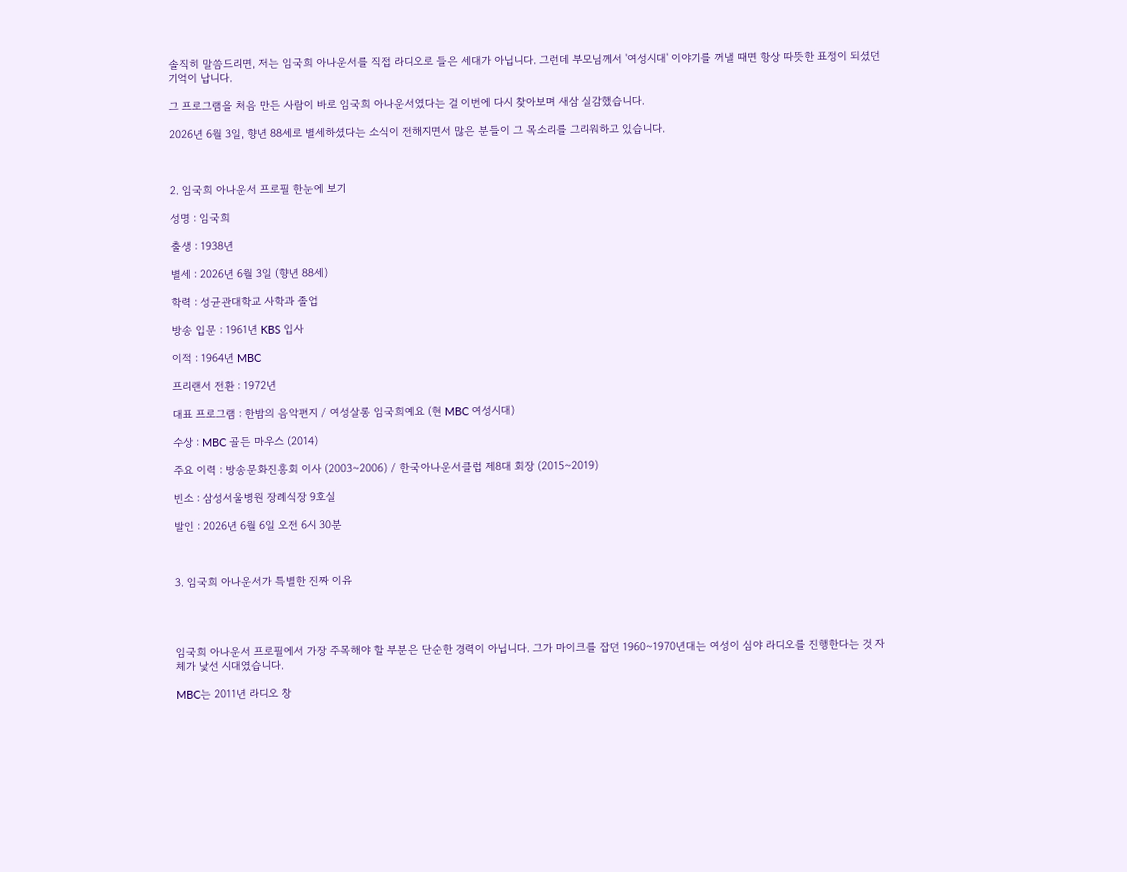솔직히 말씀드리면, 저는 임국희 아나운서를 직접 라디오로 들은 세대가 아닙니다. 그런데 부모님께서 '여성시대' 이야기를 꺼낼 때면 항상 따뜻한 표정이 되셨던 기억이 납니다.

그 프로그램을 처음 만든 사람이 바로 임국희 아나운서였다는 걸 이번에 다시 찾아보며 새삼 실감했습니다.

2026년 6월 3일, 향년 88세로 별세하셨다는 소식이 전해지면서 많은 분들이 그 목소리를 그리워하고 있습니다.



2. 임국희 아나운서 프로필 한눈에 보기

성명 : 임국희

출생 : 1938년

별세 : 2026년 6월 3일 (향년 88세)

학력 : 성균관대학교 사학과 졸업

방송 입문 : 1961년 KBS 입사

이적 : 1964년 MBC

프리랜서 전환 : 1972년

대표 프로그램 : 한밤의 음악편지 / 여성살롱 임국희예요 (현 MBC 여성시대)

수상 : MBC 골든 마우스 (2014)

주요 이력 : 방송문화진흥회 이사 (2003~2006) / 한국아나운서클럽 제8대 회장 (2015~2019)

빈소 : 삼성서울병원 장례식장 9호실

발인 : 2026년 6월 6일 오전 6시 30분



3. 임국희 아나운서가 특별한 진짜 이유




임국희 아나운서 프로필에서 가장 주목해야 할 부분은 단순한 경력이 아닙니다. 그가 마이크를 잡던 1960~1970년대는 여성이 심야 라디오를 진행한다는 것 자체가 낯선 시대였습니다.

MBC는 2011년 라디오 창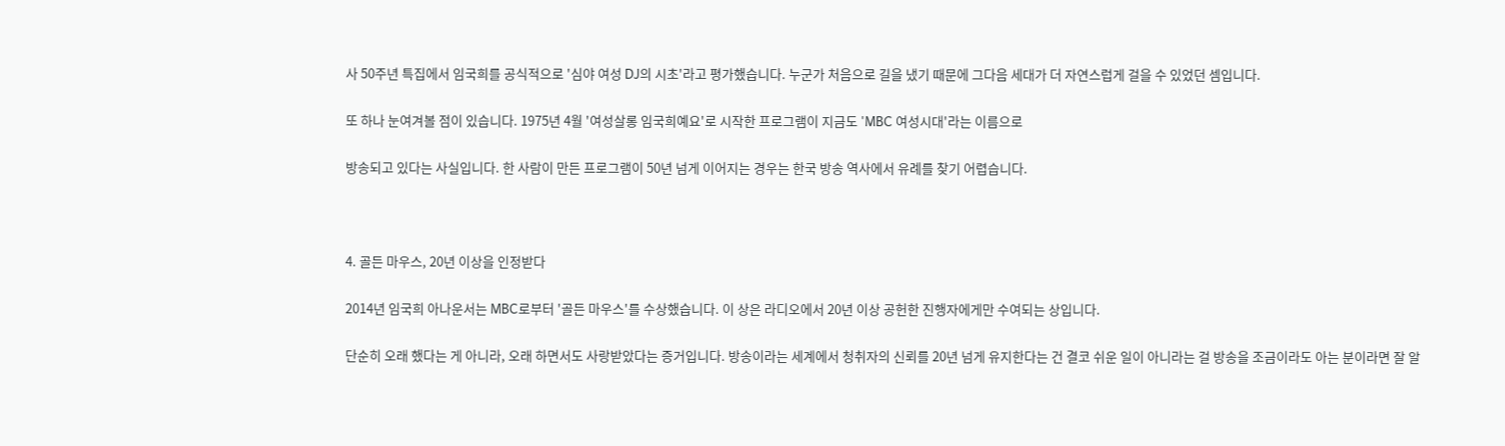사 50주년 특집에서 임국희를 공식적으로 '심야 여성 DJ의 시초'라고 평가했습니다. 누군가 처음으로 길을 냈기 때문에 그다음 세대가 더 자연스럽게 걸을 수 있었던 셈입니다.

또 하나 눈여겨볼 점이 있습니다. 1975년 4월 '여성살롱 임국희예요'로 시작한 프로그램이 지금도 'MBC 여성시대'라는 이름으로

방송되고 있다는 사실입니다. 한 사람이 만든 프로그램이 50년 넘게 이어지는 경우는 한국 방송 역사에서 유례를 찾기 어렵습니다.



4. 골든 마우스, 20년 이상을 인정받다

2014년 임국희 아나운서는 MBC로부터 '골든 마우스'를 수상했습니다. 이 상은 라디오에서 20년 이상 공헌한 진행자에게만 수여되는 상입니다.

단순히 오래 했다는 게 아니라, 오래 하면서도 사랑받았다는 증거입니다. 방송이라는 세계에서 청취자의 신뢰를 20년 넘게 유지한다는 건 결코 쉬운 일이 아니라는 걸 방송을 조금이라도 아는 분이라면 잘 알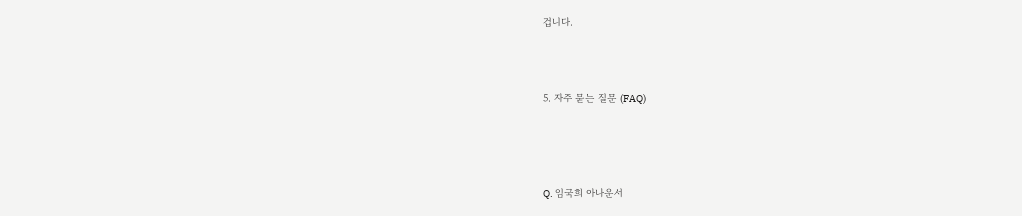겁니다.



5. 자주 묻는 질문 (FAQ)




Q. 임국희 아나운서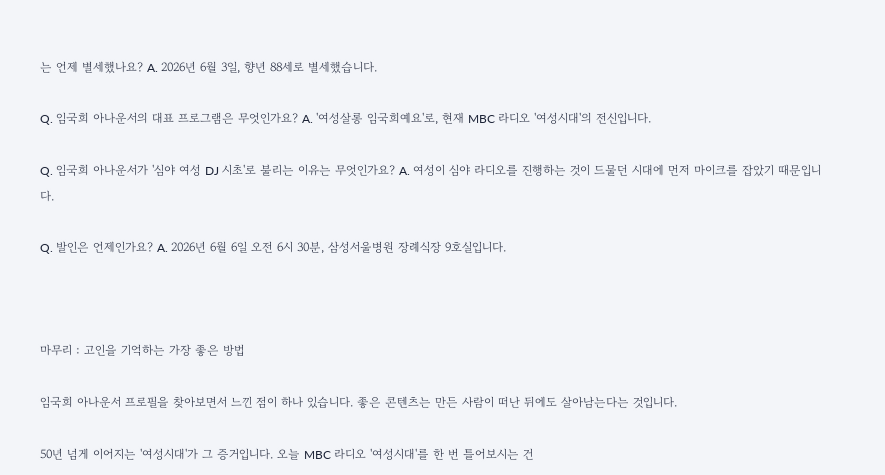는 언제 별세했나요? A. 2026년 6월 3일, 향년 88세로 별세했습니다.

Q. 임국희 아나운서의 대표 프로그램은 무엇인가요? A. '여성살롱 임국희예요'로, 현재 MBC 라디오 '여성시대'의 전신입니다.

Q. 임국희 아나운서가 '심야 여성 DJ 시초'로 불리는 이유는 무엇인가요? A. 여성이 심야 라디오를 진행하는 것이 드물던 시대에 먼저 마이크를 잡았기 때문입니다.

Q. 발인은 언제인가요? A. 2026년 6월 6일 오전 6시 30분, 삼성서울병원 장례식장 9호실입니다.



마무리 : 고인을 기억하는 가장 좋은 방법

임국희 아나운서 프로필을 찾아보면서 느낀 점이 하나 있습니다. 좋은 콘텐츠는 만든 사람이 떠난 뒤에도 살아남는다는 것입니다.

50년 넘게 이어지는 '여성시대'가 그 증거입니다. 오늘 MBC 라디오 '여성시대'를 한 번 틀어보시는 건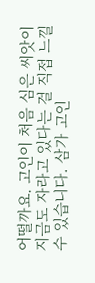어떨까요. 고인이 처음 심은 씨앗이 지금도 자라고 있다는 걸 직접 느낄 수 있습니다. 삼가 고인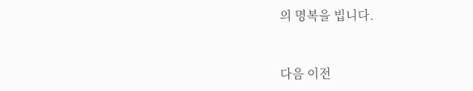의 명복을 빕니다.


다음 이전